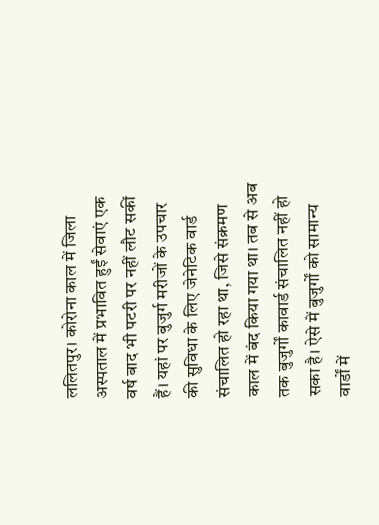ललितपुर। कोरोना काल में जिला अस्पताल में प्रभावित हुईं सेवाएं एक वर्ष बाद भी पटरी पर नहीं लौट सकीं हैं। यहां पर बुजुर्ग मरीजों के उपचार की सुविधा के लिए जेनेटिक वार्ड संचालित हो रहा था, जिसे संक्रमण काल में बंद किया गया था। तब से अब तक बुजुर्गों कावार्ड संचालित नहीं हो सका है। ऐसे में बुजुर्गों को सामान्य वार्डों में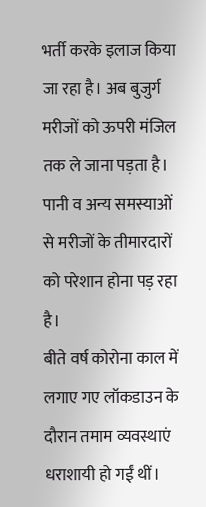भर्ती करके इलाज किया जा रहा है। अब बुजुर्ग मरीजों को ऊपरी मंजिल तक ले जाना पड़ता है। पानी व अन्य समस्याओं से मरीजों के तीमारदारों को परेशान होना पड़ रहा है।
बीते वर्ष कोरोना काल में लगाए गए लॉकडाउन के दौरान तमाम व्यवस्थाएं धराशायी हो गईं थीं।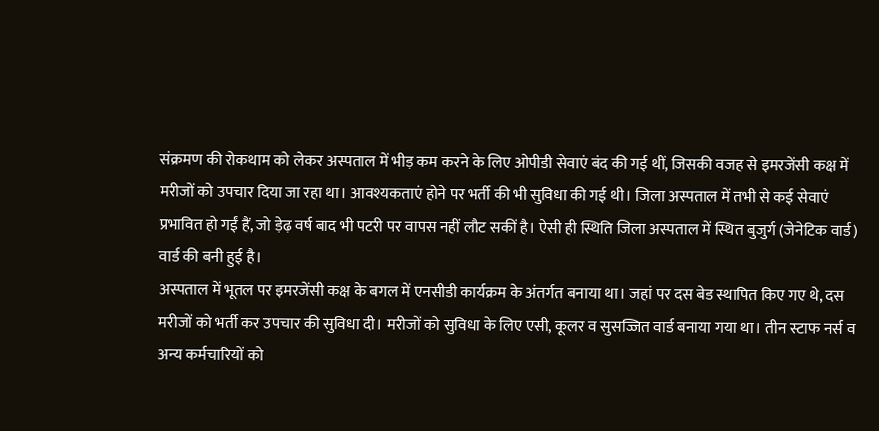संक्रमण की रोकथाम को लेकर अस्पताल में भीड़ कम करने के लिए ओपीडी सेवाएं बंद की गई थीं, जिसकी वजह से इमरजेंसी कक्ष में मरीजों को उपचार दिया जा रहा था। आवश्यकताएं होने पर भर्ती की भी सुविधा की गई थी। जिला अस्पताल में तभी से कई सेवाएं प्रभावित हो गईं हैं, जो ड़ेढ़ वर्ष बाद भी पटरी पर वापस नहीं लौट सकीं है। ऐसी ही स्थिति जिला अस्पताल में स्थित बुजुर्ग (जेनेटिक वार्ड) वार्ड की बनी हुई है।
अस्पताल में भूतल पर इमरजेंसी कक्ष के बगल में एनसीडी कार्यक्रम के अंतर्गत बनाया था। जहां पर दस बेड स्थापित किए गए थे, दस मरीजों को भर्ती कर उपचार की सुविधा दी। मरीजों को सुविधा के लिए एसी, कूलर व सुसज्जित वार्ड बनाया गया था। तीन स्टाफ नर्स व अन्य कर्मचारियों को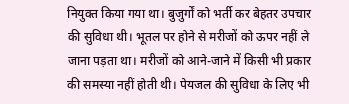नियुक्त किया गया था। बुजुर्गों को भर्ती कर बेहतर उपचार की सुविधा थी। भूतल पर होने से मरीजों को ऊपर नहीं ले जाना पड़ता था। मरीजों को आने-जाने में किसी भी प्रकार की समस्या नहीं होती थी। पेयजल की सुविधा के लिए भी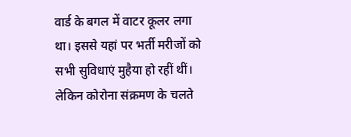वार्ड के बगल में वाटर कूलर लगा था। इससे यहां पर भर्ती मरीजों को सभी सुविधाएं मुहैया हो रहीं थीं।
लेकिन कोरोना संक्रमण के चलते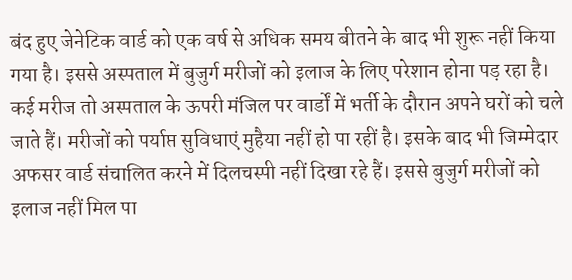बंद हुए जेनेटिक वार्ड को एक वर्ष से अधिक समय बीतने के बाद भी शुरू नहीं किया गया है। इससे अस्पताल में बुजुर्ग मरीजों को इलाज के लिए परेशान होना पड़ रहा है। कई मरीज तो अस्पताल के ऊपरी मंजिल पर वार्डों में भर्ती के दौरान अपने घरों को चले जाते हैं। मरीजों को पर्याप्त सुविधाएं मुहैया नहीं हो पा रहीं है। इसके बाद भी जिम्मेदार अफसर वार्ड संचालित करने में दिलचस्पी नहीं दिखा रहे हैं। इससे बुजुर्ग मरीजों को इलाज नहीं मिल पा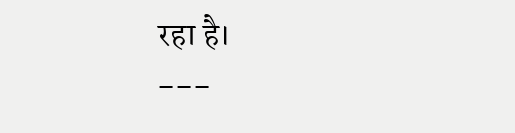रहा है।
---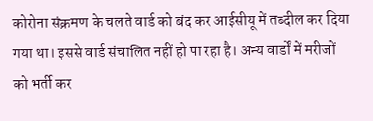कोरोना संक्रमण के चलते वार्ड को बंद कर आईसीयू में तब्दील कर दिया गया था। इससे वार्ड संचालित नहीं हो पा रहा है। अन्य वार्डों में मरीजों को भर्ती कर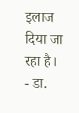इलाज दिया जा रहा है।
- डा.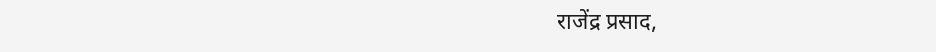राजेंद्र प्रसाद,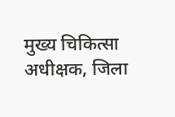मुख्य चिकित्सा अधीक्षक, जिला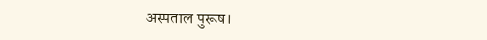अस्पताल पुरूष।